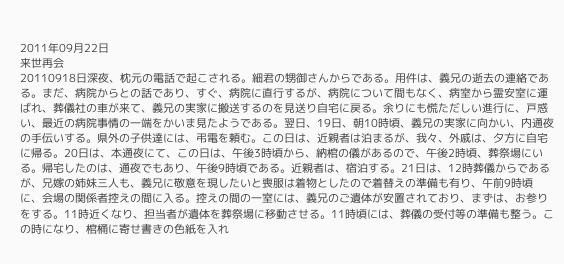2011年09月22日
来世再会
20110918日深夜、枕元の電話で起こされる。細君の甥御さんからである。用件は、義兄の逝去の連絡である。まだ、病院からとの話であり、すぐ、病院に直行するが、病院について間もなく、病室から霊安室に運ばれ、葬儀社の車が来て、義兄の実家に搬送するのを見送り自宅に戻る。余りにも慌ただしい進行に、戸惑い、最近の病院事情の一端をかいま見たようである。翌日、19日、朝10時頃、義兄の実家に向かい、内通夜の手伝いする。県外の子供達には、弔電を頼む。この日は、近親者は泊まるが、我々、外戚は、夕方に自宅に帰る。20日は、本通夜にて、この日は、午後3時頃から、納棺の儀があるので、午後2時頃、葬祭場にいる。帰宅したのは、通夜でもあり、午後9時頃である。近親者は、宿泊する。21日は、12時葬儀からであるが、兄嫁の姉妹三人も、義兄に敬意を現したいと喪服は着物としたので着替えの準備も有り、午前9時頃に、会場の関係者控えの間に入る。控えの間の一室には、義兄のご遺体が安置されており、まずは、お参りをする。11時近くなり、担当者が遺体を葬祭場に移動させる。11時頃には、葬儀の受付等の準備も整う。この時になり、棺桶に寄せ書きの色紙を入れ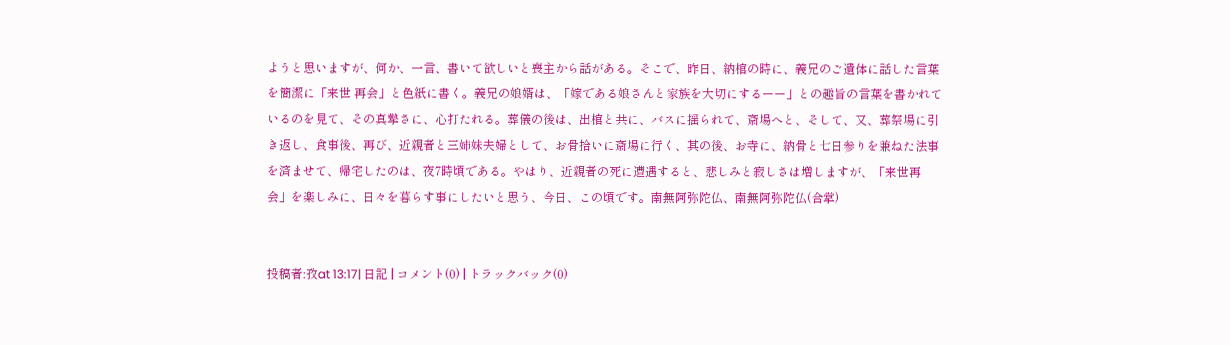ようと思いますが、何か、一言、書いて欲しいと喪主から話がある。そこで、昨日、納棺の時に、義兄のご遺体に話した言葉を簡潔に「来世 再会」と色紙に書く。義兄の娘婿は、「嫁である娘さんと家族を大切にするーー」との趣旨の言葉を書かれているのを見て、その真摯さに、心打たれる。葬儀の後は、出棺と共に、バスに揺られて、斎場へと、そして、又、葬祭場に引き返し、食事後、再び、近親者と三姉妹夫婦として、お骨拾いに斎場に行く、其の後、お寺に、納骨と七日参りを兼ねた法事を済ませて、帰宅したのは、夜7時頃である。やはり、近親者の死に遭遇すると、悲しみと寂しさは増しますが、「来世再会」を楽しみに、日々を暮らす事にしたいと思う、今日、この頃です。南無阿弥陀仏、南無阿弥陀仏(合掌)


投稿者:孜at 13:17| 日記 | コメント(0) | トラックバック(0)